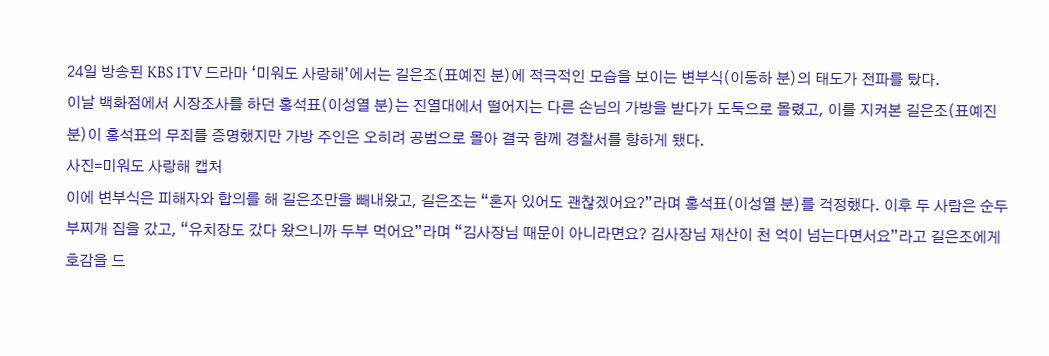24일 방송된 KBS 1TV 드라마 ‘미워도 사랑해’에서는 길은조(표예진 분)에 적극적인 모습을 보이는 변부식(이동하 분)의 태도가 전파를 탔다.
이날 백화점에서 시장조사를 하던 홍석표(이성열 분)는 진열대에서 떨어지는 다른 손님의 가방을 받다가 도둑으로 몰렸고, 이를 지켜본 길은조(표예진 분)이 홍석표의 무죄를 증명했지만 가방 주인은 오히려 공범으로 몰아 결국 함께 경찰서를 향하게 됐다.
사진=미워도 사랑해 캡처
이에 변부식은 피해자와 합의를 해 길은조만을 빼내왔고, 길은조는 “혼자 있어도 괜찮겠어요?”라며 홍석표(이성열 분)를 걱정했다. 이후 두 사람은 순두부찌개 집을 갔고, “유치장도 갔다 왔으니까 두부 먹어요”라며 “김사장님 때문이 아니라면요? 김사장님 재산이 천 억이 넘는다면서요”라고 길은조에게 호감을 드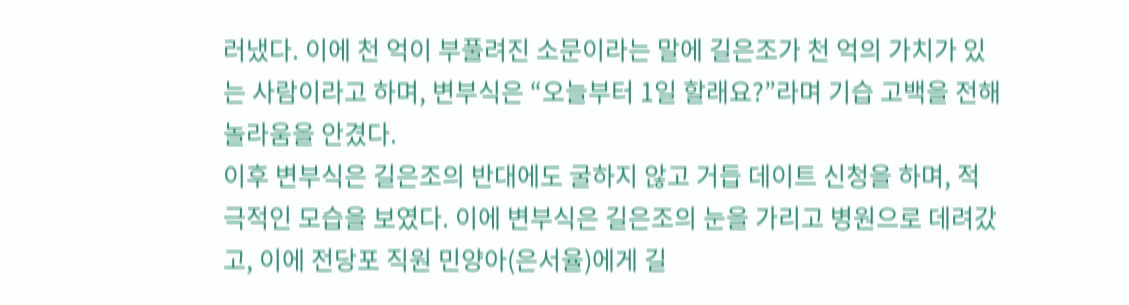러냈다. 이에 천 억이 부풀려진 소문이라는 말에 길은조가 천 억의 가치가 있는 사람이라고 하며, 변부식은 “오늘부터 1일 할래요?”라며 기습 고백을 전해 놀라움을 안겼다.
이후 변부식은 길은조의 반대에도 굴하지 않고 거듭 데이트 신청을 하며, 적극적인 모습을 보였다. 이에 변부식은 길은조의 눈을 가리고 병원으로 데려갔고, 이에 전당포 직원 민양아(은서율)에게 길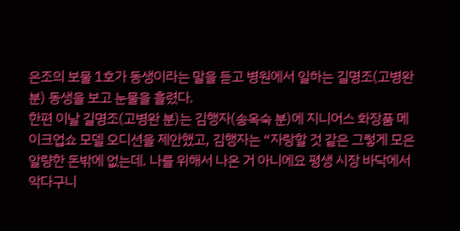은조의 보물 1호가 동생이라는 말을 듣고 병원에서 일하는 길명조(고병완 분) 동생을 보고 눈물을 흘렸다.
한편 이날 길명조(고병완 분)는 김행자(송옥숙 분)에 지니어스 화장품 메이크업쇼 모델 오디션을 제안했고, 김행자는 “자랑할 것 같은 그렇게 모은 알량한 돈밖에 없는데. 나를 위해서 나온 거 아니에요 평생 시장 바닥에서 악다구니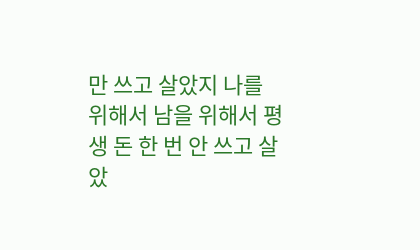만 쓰고 살았지 나를 위해서 남을 위해서 평생 돈 한 번 안 쓰고 살았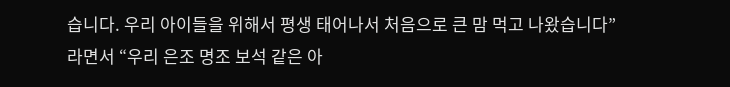습니다. 우리 아이들을 위해서 평생 태어나서 처음으로 큰 맘 먹고 나왔습니다”라면서 “우리 은조 명조 보석 같은 아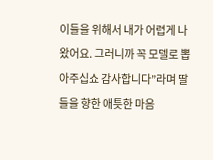이들을 위해서 내가 어렵게 나왔어요. 그러니까 꼭 모델로 뽑아주십쇼 감사합니다”라며 딸들을 향한 애틋한 마음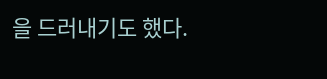을 드러내기도 했다.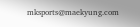mksports@maekyung.com